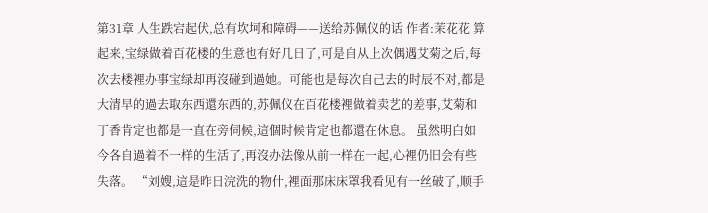第31章 人生跌宕起伏,总有坎坷和障碍——送给苏佩仪的话 作者:茉花花 算起来,宝绿做着百花楼的生意也有好几日了,可是自从上次偶遇艾菊之后,每次去楼裡办事宝绿却再沒碰到過她。可能也是每次自己去的时辰不对,都是大清早的過去取东西還东西的,苏佩仪在百花楼裡做着卖艺的差事,艾菊和丁香肯定也都是一直在旁伺候,這個时候肯定也都還在休息。 虽然明白如今各自過着不一样的生活了,再沒办法像从前一样在一起,心裡仍旧会有些失落。 “刘嫂,這是昨日浣洗的物什,裡面那床床罩我看见有一丝破了,顺手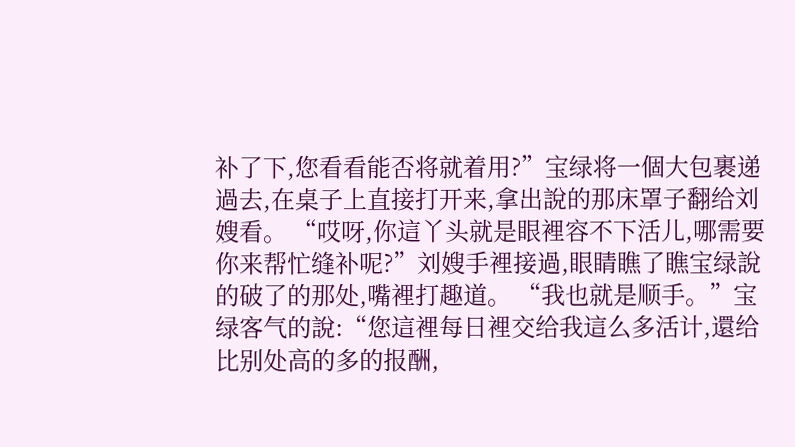补了下,您看看能否将就着用?”宝绿将一個大包裹递過去,在桌子上直接打开来,拿出說的那床罩子翻给刘嫂看。 “哎呀,你這丫头就是眼裡容不下活儿,哪需要你来帮忙缝补呢?”刘嫂手裡接過,眼睛瞧了瞧宝绿說的破了的那处,嘴裡打趣道。 “我也就是顺手。”宝绿客气的說:“您這裡每日裡交给我這么多活计,還给比别处高的多的报酬,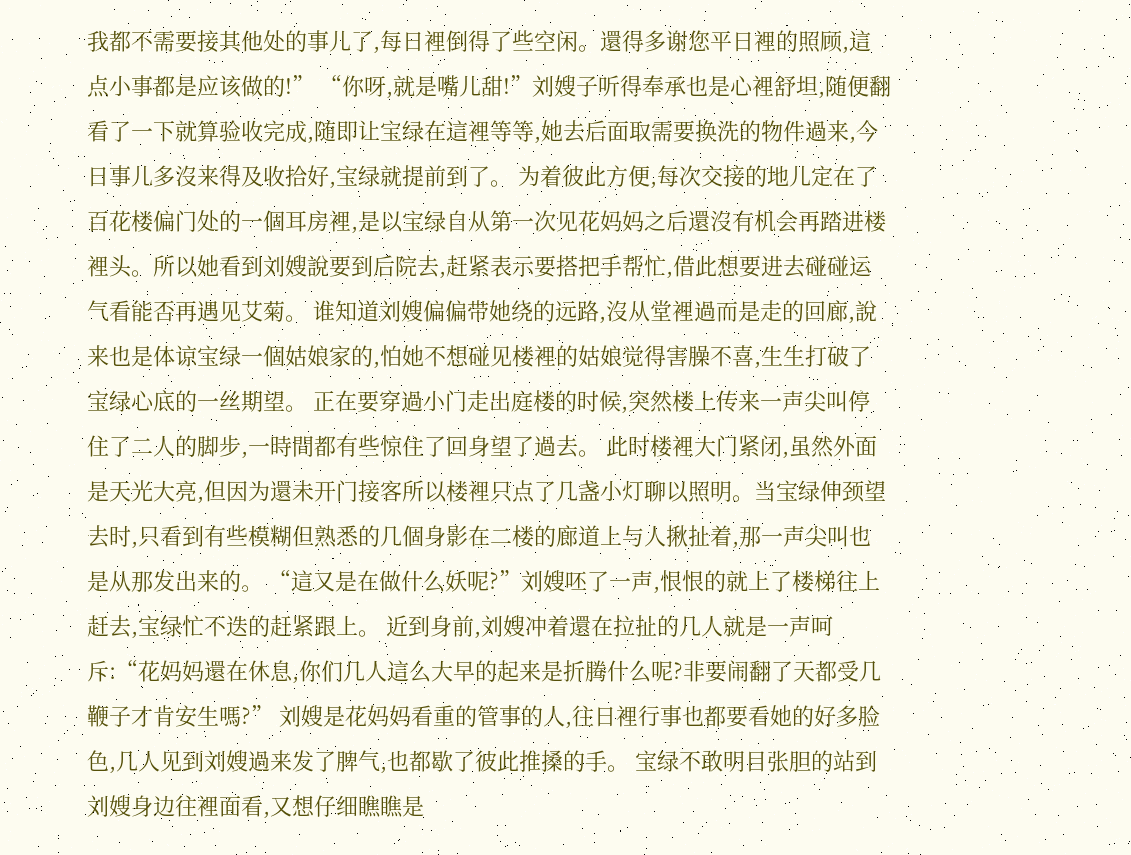我都不需要接其他处的事儿了,每日裡倒得了些空闲。還得多谢您平日裡的照顾,這点小事都是应该做的!” “你呀,就是嘴儿甜!”刘嫂子听得奉承也是心裡舒坦,随便翻看了一下就算验收完成,随即让宝绿在這裡等等,她去后面取需要换洗的物件過来,今日事儿多沒来得及收拾好,宝绿就提前到了。 为着彼此方便,每次交接的地儿定在了百花楼偏门处的一個耳房裡,是以宝绿自从第一次见花妈妈之后還沒有机会再踏进楼裡头。所以她看到刘嫂說要到后院去,赶紧表示要搭把手帮忙,借此想要进去碰碰运气看能否再遇见艾菊。 谁知道刘嫂偏偏带她绕的远路,沒从堂裡過而是走的回廊,說来也是体谅宝绿一個姑娘家的,怕她不想碰见楼裡的姑娘觉得害臊不喜,生生打破了宝绿心底的一丝期望。 正在要穿過小门走出庭楼的时候,突然楼上传来一声尖叫停住了二人的脚步,一時間都有些惊住了回身望了過去。 此时楼裡大门紧闭,虽然外面是天光大亮,但因为還未开门接客所以楼裡只点了几盏小灯聊以照明。当宝绿伸颈望去时,只看到有些模糊但熟悉的几個身影在二楼的廊道上与人揪扯着,那一声尖叫也是从那发出来的。 “這又是在做什么妖呢?”刘嫂呸了一声,恨恨的就上了楼梯往上赶去,宝绿忙不迭的赶紧跟上。 近到身前,刘嫂冲着還在拉扯的几人就是一声呵斥:“花妈妈還在休息,你们几人這么大早的起来是折腾什么呢?非要闹翻了天都受几鞭子才肯安生嗎?” 刘嫂是花妈妈看重的管事的人,往日裡行事也都要看她的好多脸色,几人见到刘嫂過来发了脾气,也都歇了彼此推搡的手。 宝绿不敢明目张胆的站到刘嫂身边往裡面看,又想仔细瞧瞧是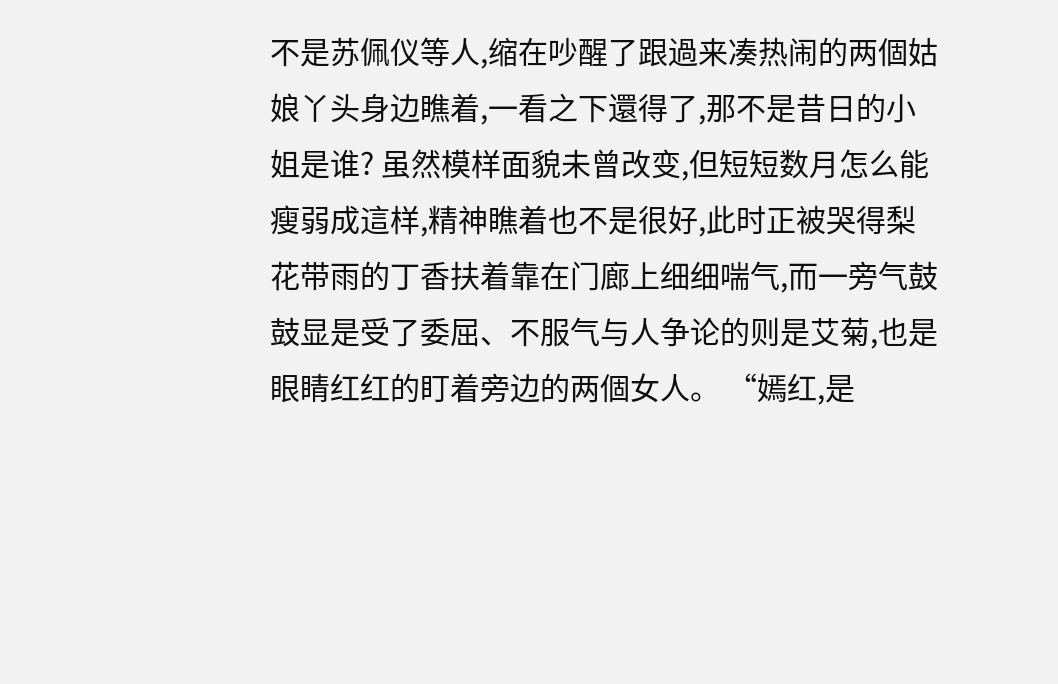不是苏佩仪等人,缩在吵醒了跟過来凑热闹的两個姑娘丫头身边瞧着,一看之下還得了,那不是昔日的小姐是谁? 虽然模样面貌未曾改变,但短短数月怎么能瘦弱成這样,精神瞧着也不是很好,此时正被哭得梨花带雨的丁香扶着靠在门廊上细细喘气,而一旁气鼓鼓显是受了委屈、不服气与人争论的则是艾菊,也是眼睛红红的盯着旁边的两個女人。 “嫣红,是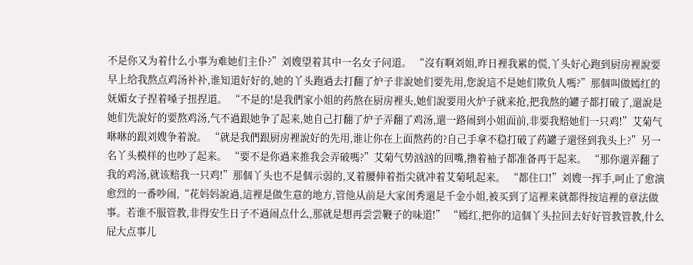不是你又为着什么小事为难她们主仆?”刘嫂望着其中一名女子问道。 “沒有啊刘姐,昨日裡我累的慌,丫头好心跑到厨房裡說要早上给我熬点鸡汤补补,谁知道好好的,她的丫头跑過去打翻了炉子非說她们要先用,您說這不是她们欺负人嗎?”那個叫做嫣红的妩媚女子捏着嗓子扭捏道。 “不是的!是我們家小姐的药熬在厨房裡头,她们說要用火炉子就来抢,把我熬的罐子都打破了,還說是她们先說好的要熬鸡汤,气不過跟她争了起来,她自己打翻了炉子弄翻了鸡汤,還一路闹到小姐面前,非要我赔她们一只鸡!”艾菊气咻咻的跟刘嫂争着說。 “就是我們跟厨房裡說好的先用,谁让你在上面熬药的?自己手拿不稳打破了药罐子還怪到我头上?”另一名丫头模样的也吵了起来。 “要不是你過来推我会弄破嗎?”艾菊气势汹汹的回嘴,撸着袖子都准备再干起来。 “那你還弄翻了我的鸡汤,就该赔我一只鸡!”那個丫头也不是個示弱的,叉着腰伸着指尖就冲着艾菊吼起来。 “都住口!”刘嫂一挥手,呵止了愈演愈烈的一番吵闹,“花妈妈說過,這裡是做生意的地方,管他从前是大家闺秀還是千金小姐,被买到了這裡来就都得按這裡的章法做事。若谁不服管教,非得安生日子不過闹点什么,那就是想再尝尝鞭子的味道!” “嫣红,把你的這個丫头拉回去好好管教管教,什么屁大点事儿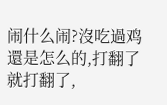闹什么闹?沒吃過鸡還是怎么的,打翻了就打翻了,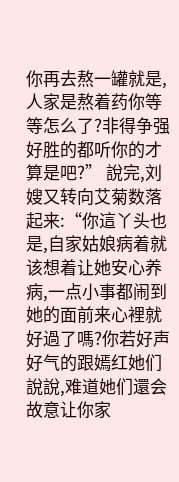你再去熬一罐就是,人家是熬着药你等等怎么了?非得争强好胜的都听你的才算是吧?” 說完,刘嫂又转向艾菊数落起来:“你這丫头也是,自家姑娘病着就该想着让她安心养病,一点小事都闹到她的面前来心裡就好過了嗎?你若好声好气的跟嫣红她们說說,难道她们還会故意让你家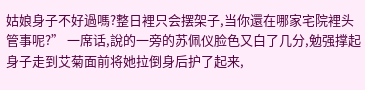姑娘身子不好過嗎?整日裡只会摆架子,当你還在哪家宅院裡头管事呢?” 一席话,說的一旁的苏佩仪脸色又白了几分,勉强撑起身子走到艾菊面前将她拉倒身后护了起来,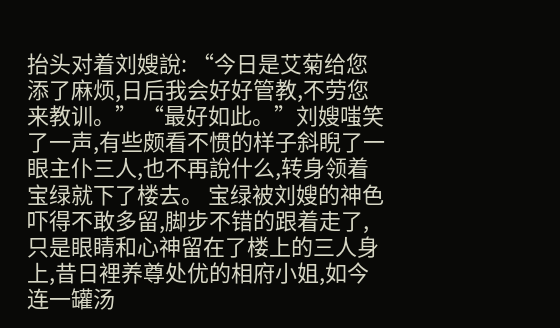抬头对着刘嫂說: “今日是艾菊给您添了麻烦,日后我会好好管教,不劳您来教训。” “最好如此。”刘嫂嗤笑了一声,有些颇看不惯的样子斜睨了一眼主仆三人,也不再說什么,转身领着宝绿就下了楼去。 宝绿被刘嫂的神色吓得不敢多留,脚步不错的跟着走了,只是眼睛和心神留在了楼上的三人身上,昔日裡养尊处优的相府小姐,如今连一罐汤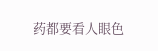药都要看人眼色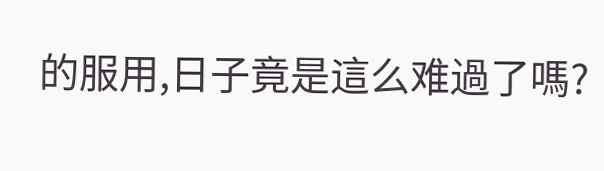的服用,日子竟是這么难過了嗎?